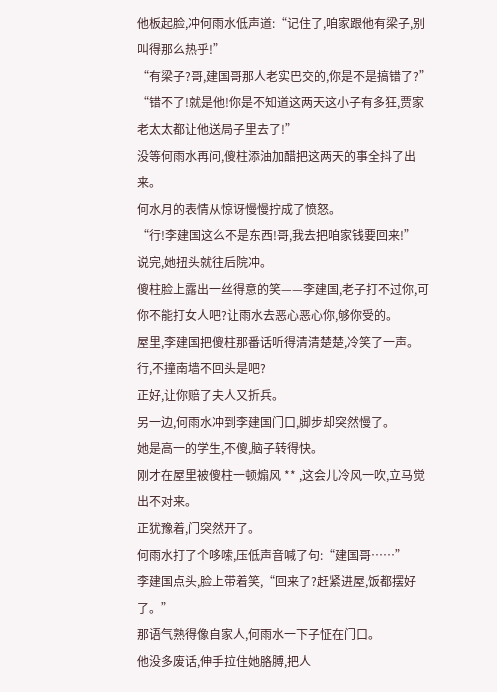他板起脸,冲何雨水低声道:“记住了,咱家跟他有梁子,别叫得那么热乎!”
“有梁子?哥,建国哥那人老实巴交的,你是不是搞错了?”
“错不了!就是他!你是不知道这两天这小子有多狂,贾家老太太都让他送局子里去了!”
没等何雨水再问,傻柱添油加醋把这两天的事全抖了出来。
何水月的表情从惊讶慢慢拧成了愤怒。
“行!李建国这么不是东西!哥,我去把咱家钱要回来!”
说完,她扭头就往后院冲。
傻柱脸上露出一丝得意的笑——李建国,老子打不过你,可你不能打女人吧?让雨水去恶心恶心你,够你受的。
屋里,李建国把傻柱那番话听得清清楚楚,冷笑了一声。
行,不撞南墙不回头是吧?
正好,让你赔了夫人又折兵。
另一边,何雨水冲到李建国门口,脚步却突然慢了。
她是高一的学生,不傻,脑子转得快。
刚才在屋里被傻柱一顿煽风 ** ,这会儿冷风一吹,立马觉出不对来。
正犹豫着,门突然开了。
何雨水打了个哆嗦,压低声音喊了句:“建国哥……”
李建国点头,脸上带着笑,“回来了?赶紧进屋,饭都摆好了。”
那语气熟得像自家人,何雨水一下子怔在门口。
他没多废话,伸手拉住她胳膊,把人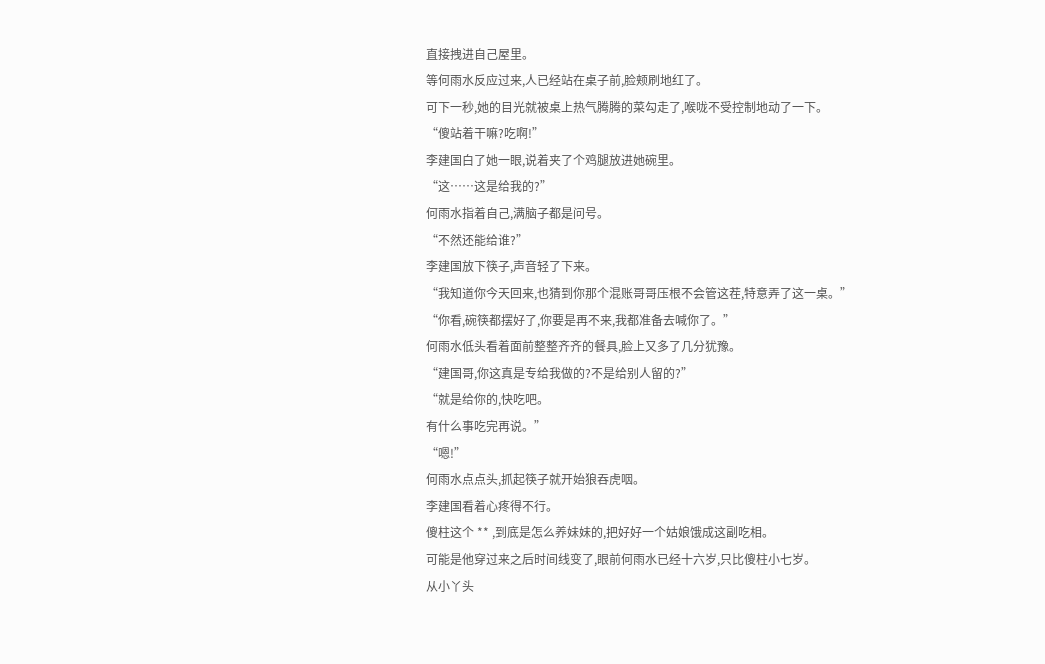直接拽进自己屋里。
等何雨水反应过来,人已经站在桌子前,脸颊刷地红了。
可下一秒,她的目光就被桌上热气腾腾的菜勾走了,喉咙不受控制地动了一下。
“傻站着干嘛?吃啊!”
李建国白了她一眼,说着夹了个鸡腿放进她碗里。
“这……这是给我的?”
何雨水指着自己,满脑子都是问号。
“不然还能给谁?”
李建国放下筷子,声音轻了下来。
“我知道你今天回来,也猜到你那个混账哥哥压根不会管这茬,特意弄了这一桌。”
“你看,碗筷都摆好了,你要是再不来,我都准备去喊你了。”
何雨水低头看着面前整整齐齐的餐具,脸上又多了几分犹豫。
“建国哥,你这真是专给我做的?不是给别人留的?”
“就是给你的,快吃吧。
有什么事吃完再说。”
“嗯!”
何雨水点点头,抓起筷子就开始狼吞虎咽。
李建国看着心疼得不行。
傻柱这个 ** ,到底是怎么养妹妹的,把好好一个姑娘饿成这副吃相。
可能是他穿过来之后时间线变了,眼前何雨水已经十六岁,只比傻柱小七岁。
从小丫头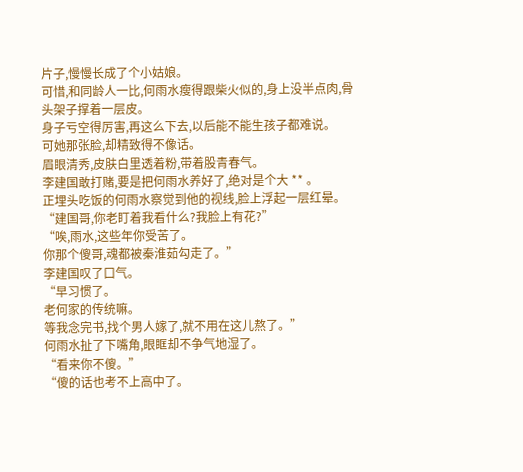片子,慢慢长成了个小姑娘。
可惜,和同龄人一比,何雨水瘦得跟柴火似的,身上没半点肉,骨头架子撑着一层皮。
身子亏空得厉害,再这么下去,以后能不能生孩子都难说。
可她那张脸,却精致得不像话。
眉眼清秀,皮肤白里透着粉,带着股青春气。
李建国敢打赌,要是把何雨水养好了,绝对是个大 ** 。
正埋头吃饭的何雨水察觉到他的视线,脸上浮起一层红晕。
“建国哥,你老盯着我看什么?我脸上有花?”
“唉,雨水,这些年你受苦了。
你那个傻哥,魂都被秦淮茹勾走了。”
李建国叹了口气。
“早习惯了。
老何家的传统嘛。
等我念完书,找个男人嫁了,就不用在这儿熬了。”
何雨水扯了下嘴角,眼眶却不争气地湿了。
“看来你不傻。”
“傻的话也考不上高中了。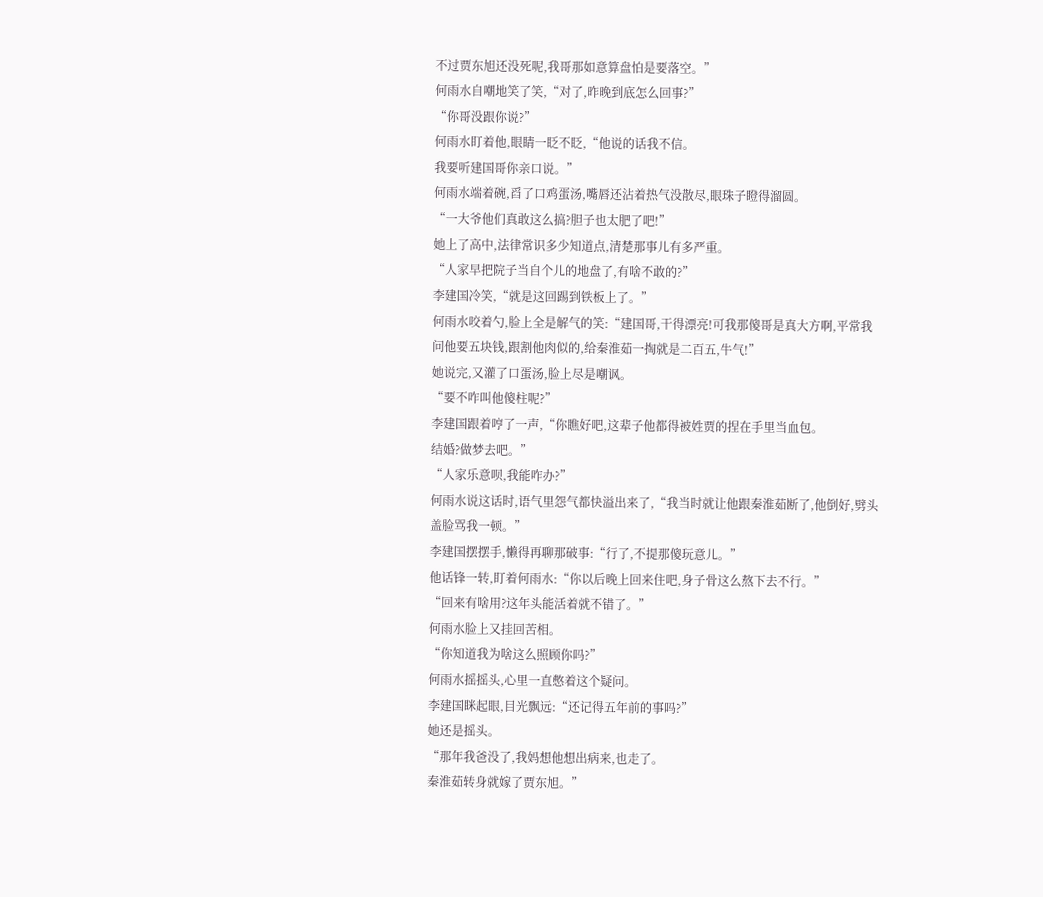不过贾东旭还没死呢,我哥那如意算盘怕是要落空。”
何雨水自嘲地笑了笑,“对了,昨晚到底怎么回事?”
“你哥没跟你说?”
何雨水盯着他,眼睛一眨不眨,“他说的话我不信。
我要听建国哥你亲口说。”
何雨水端着碗,舀了口鸡蛋汤,嘴唇还沾着热气没散尽,眼珠子瞪得溜圆。
“一大爷他们真敢这么搞?胆子也太肥了吧!”
她上了高中,法律常识多少知道点,清楚那事儿有多严重。
“人家早把院子当自个儿的地盘了,有啥不敢的?”
李建国冷笑,“就是这回踢到铁板上了。”
何雨水咬着勺,脸上全是解气的笑:“建国哥,干得漂亮!可我那傻哥是真大方啊,平常我问他要五块钱,跟割他肉似的,给秦淮茹一掏就是二百五,牛气!”
她说完,又灌了口蛋汤,脸上尽是嘲讽。
“要不咋叫他傻柱呢?”
李建国跟着哼了一声,“你瞧好吧,这辈子他都得被姓贾的捏在手里当血包。
结婚?做梦去吧。”
“人家乐意呗,我能咋办?”
何雨水说这话时,语气里怨气都快溢出来了,“我当时就让他跟秦淮茹断了,他倒好,劈头盖脸骂我一顿。”
李建国摆摆手,懒得再聊那破事:“行了,不提那傻玩意儿。”
他话锋一转,盯着何雨水:“你以后晚上回来住吧,身子骨这么熬下去不行。”
“回来有啥用?这年头能活着就不错了。”
何雨水脸上又挂回苦相。
“你知道我为啥这么照顾你吗?”
何雨水摇摇头,心里一直憋着这个疑问。
李建国眯起眼,目光飘远:“还记得五年前的事吗?”
她还是摇头。
“那年我爸没了,我妈想他想出病来,也走了。
秦淮茹转身就嫁了贾东旭。”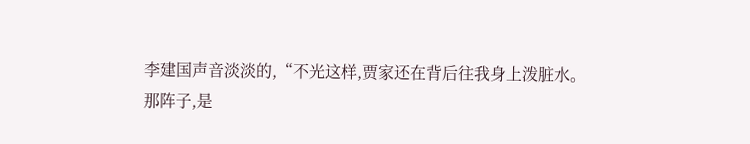李建国声音淡淡的,“不光这样,贾家还在背后往我身上泼脏水。
那阵子,是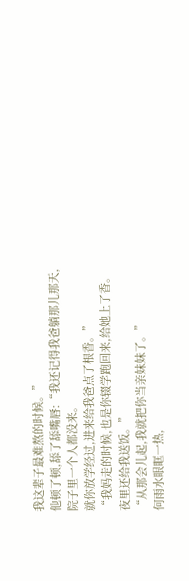我这辈子最难熬的时候。”
他顿了顿,舔了舔嘴唇:“我还记得我爸躺那儿那天,院子里一个人都没来。
就你放学经过,进来给我爸点了根香。”
“我妈走的时候,也是你辍学跑回来,给她上了香。
夜里还给我送饭。”
“从那会儿起,我就把你当亲妹妹了。”
何雨水眼眶一热,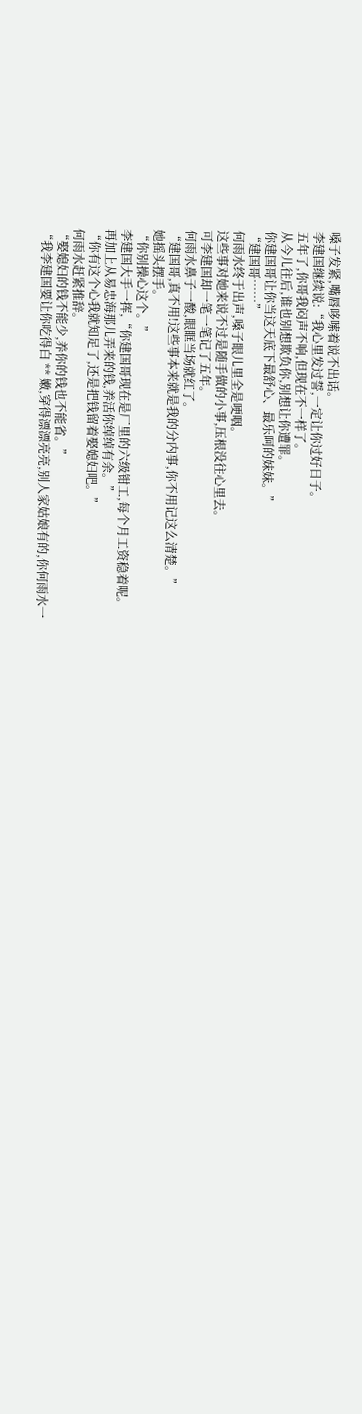嗓子发紧,嘴唇哆嗦着说不出话。
李建国继续说:“我心里发过誓,一定让你过好日子。
五年了,你哥我闷声不响,但现在不一样了。
从今儿往后,谁也别想欺负你,别想让你遭罪。
你建国哥让你当这天底下最舒心、最乐呵的妹妹。”
“建国哥……”
何雨水终于出声,嗓子眼儿里全是哽咽。
这些事对她来说不过是随手做的小事,压根没往心里去。
可李建国却一笔一笔记了五年。
何雨水鼻子一酸,眼眶当场就红了。
“建国哥,真不用!这些事本来就是我的分内事,你不用记这么清楚。”
她摇头摆手。
“你别操心这个。”
李建国大手一挥,“你建国哥现在是厂里的六级钳工,每个月工资稳着呢。
再加上从易忠海那儿弄来的钱,养活你绰绰有余。”
“你有这个心我就知足了,还是把钱留着娶媳妇吧。”
何雨水赶紧推辞。
“娶媳妇的钱不能少,养你的钱也不能省。”
“我李建国要让你吃得白 ** 嫩,穿得漂漂亮亮,别人家姑娘有的,你何雨水一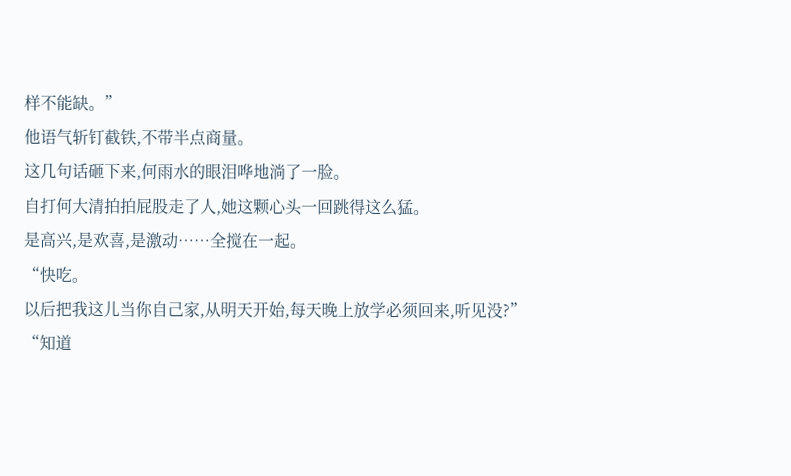样不能缺。”
他语气斩钉截铁,不带半点商量。
这几句话砸下来,何雨水的眼泪哗地淌了一脸。
自打何大清拍拍屁股走了人,她这颗心头一回跳得这么猛。
是高兴,是欢喜,是激动……全搅在一起。
“快吃。
以后把我这儿当你自己家,从明天开始,每天晚上放学必须回来,听见没?”
“知道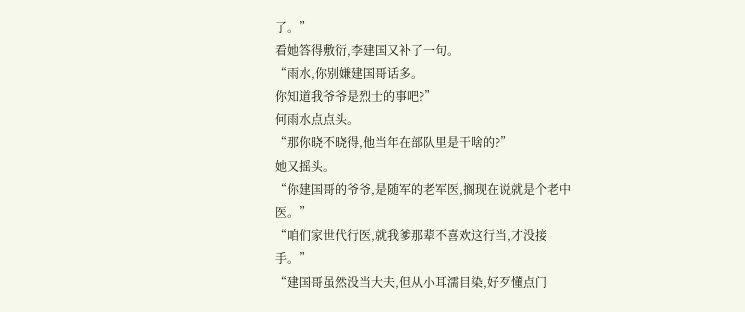了。”
看她答得敷衍,李建国又补了一句。
“雨水,你别嫌建国哥话多。
你知道我爷爷是烈士的事吧?”
何雨水点点头。
“那你晓不晓得,他当年在部队里是干啥的?”
她又摇头。
“你建国哥的爷爷,是随军的老军医,搁现在说就是个老中医。”
“咱们家世代行医,就我爹那辈不喜欢这行当,才没接手。”
“建国哥虽然没当大夫,但从小耳濡目染,好歹懂点门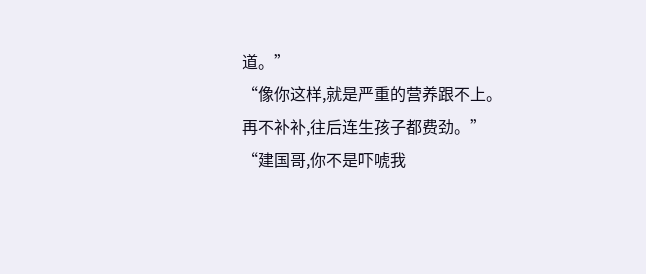道。”
“像你这样,就是严重的营养跟不上。
再不补补,往后连生孩子都费劲。”
“建国哥,你不是吓唬我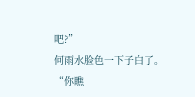吧?”
何雨水脸色一下子白了。
“你瞧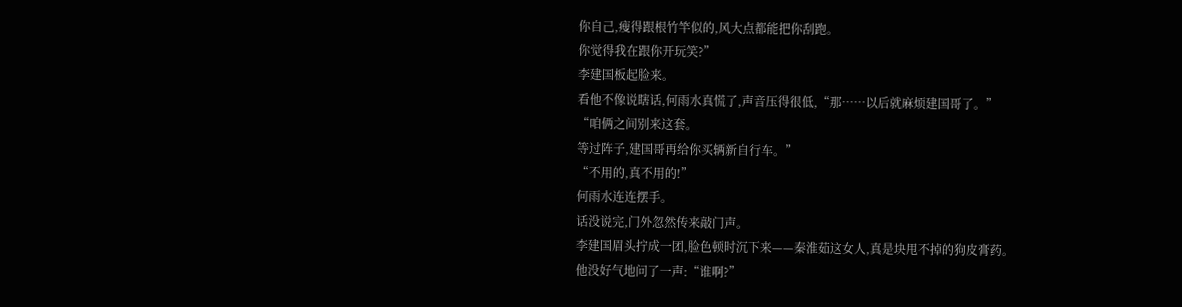你自己,瘦得跟根竹竿似的,风大点都能把你刮跑。
你觉得我在跟你开玩笑?”
李建国板起脸来。
看他不像说瞎话,何雨水真慌了,声音压得很低,“那……以后就麻烦建国哥了。”
“咱俩之间别来这套。
等过阵子,建国哥再给你买辆新自行车。”
“不用的,真不用的!”
何雨水连连摆手。
话没说完,门外忽然传来敲门声。
李建国眉头拧成一团,脸色顿时沉下来——秦淮茹这女人,真是块甩不掉的狗皮膏药。
他没好气地问了一声:“谁啊?”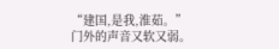“建国,是我,淮茹。”
门外的声音又软又弱。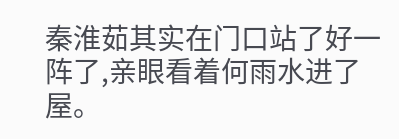秦淮茹其实在门口站了好一阵了,亲眼看着何雨水进了屋。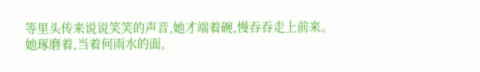等里头传来说说笑笑的声音,她才端着碗,慢吞吞走上前来。
她琢磨着,当着何雨水的面,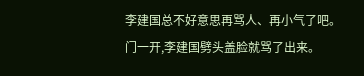李建国总不好意思再骂人、再小气了吧。
门一开,李建国劈头盖脸就骂了出来。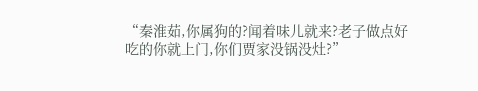“秦淮茹,你属狗的?闻着味儿就来?老子做点好吃的你就上门,你们贾家没锅没灶?”